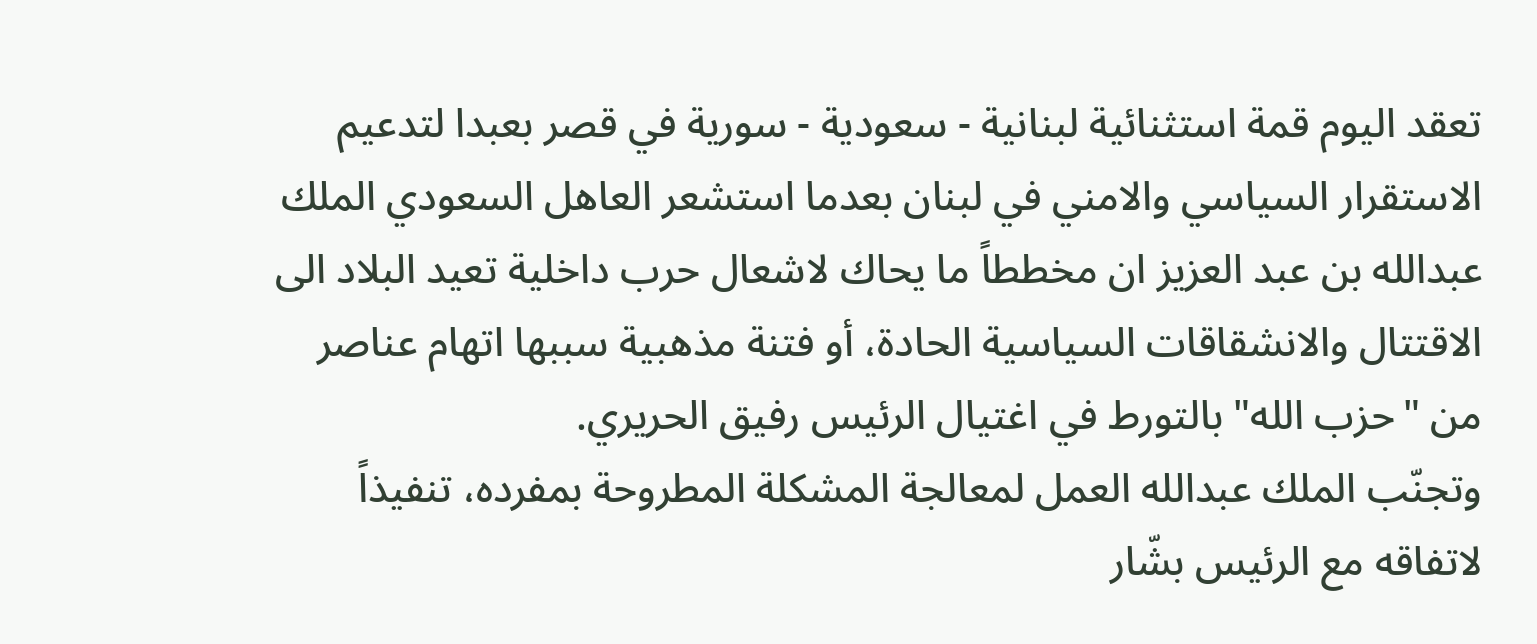تعقد اليوم قمة استثنائية لبنانية - سعودية - سورية في قصر بعبدا لتدعيم الاستقرار السياسي والامني في لبنان بعدما استشعر العاهل السعودي الملك عبدالله بن عبد العزيز ان مخططاً ما يحاك لاشعال حرب داخلية تعيد البلاد الى الاقتتال والانشقاقات السياسية الحادة، أو فتنة مذهبية سببها اتهام عناصر من "حزب الله" بالتورط في اغتيال الرئيس رفيق الحريري.
وتجنّب الملك عبدالله العمل لمعالجة المشكلة المطروحة بمفرده، تنفيذاً لاتفاقه مع الرئيس بشّار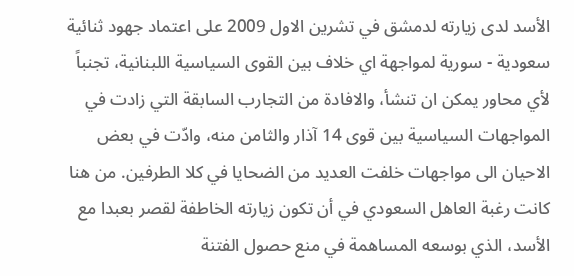الأسد لدى زيارته لدمشق في تشرين الاول 2009 على اعتماد جهود ثنائية سعودية - سورية لمواجهة اي خلاف بين القوى السياسية اللبنانية، تجنباً لأي محاور يمكن ان تنشأ، والافادة من التجارب السابقة التي زادت في المواجهات السياسية بين قوى 14 آذار والثامن منه، وادّت في بعض الاحيان الى مواجهات خلفت العديد من الضحايا في كلا الطرفين. من هنا كانت رغبة العاهل السعودي في أن تكون زيارته الخاطفة لقصر بعبدا مع الأسد، الذي بوسعه المساهمة في منع حصول الفتنة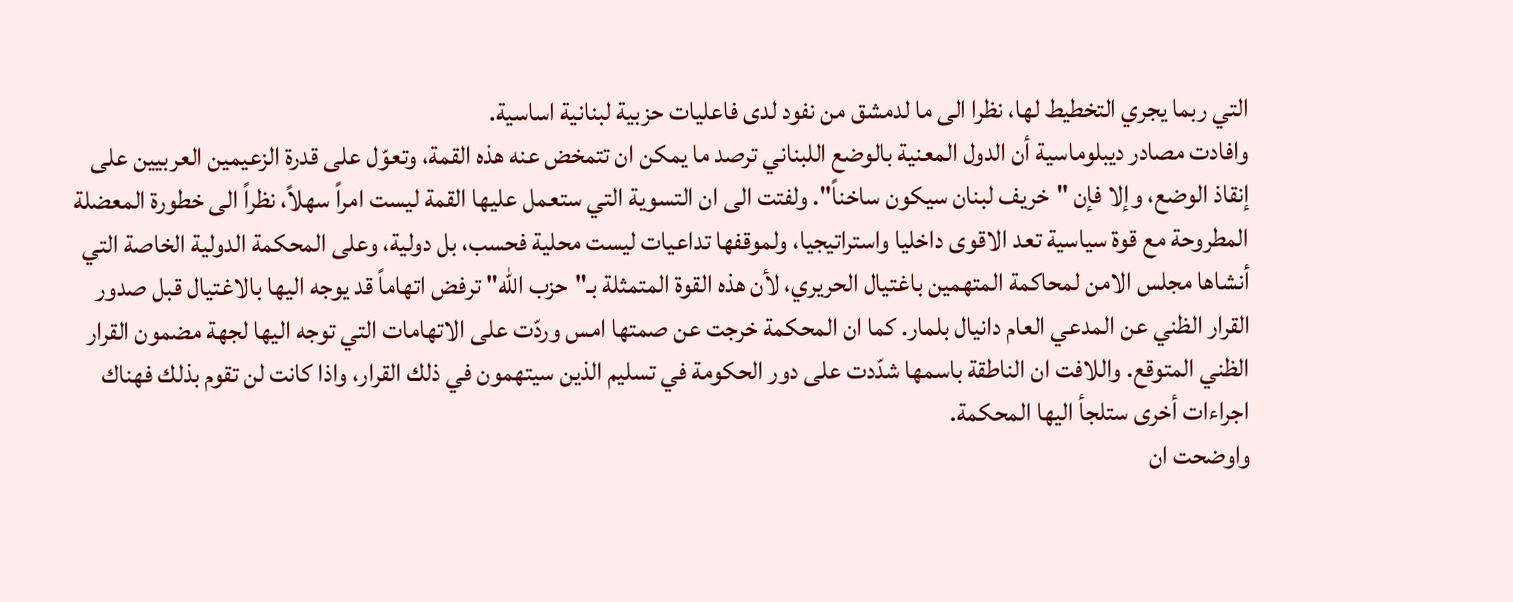التي ربما يجري التخطيط لها، نظرا الى ما لدمشق من نفود لدى فاعليات حزبية لبنانية اساسية.
وافادت مصادر ديبلوماسية أن الدول المعنية بالوضع اللبناني ترصد ما يمكن ان تتمخض عنه هذه القمة، وتعوّل على قدرة الزعيمين العربيين على إنقاذ الوضع، وإلا فإن "خريف لبنان سيكون ساخناً". ولفتت الى ان التسوية التي ستعمل عليها القمة ليست امراً سهلاً، نظراً الى خطورة المعضلة المطروحة مع قوة سياسية تعد الاقوى داخليا واستراتيجيا، ولموقفها تداعيات ليست محلية فحسب، بل دولية، وعلى المحكمة الدولية الخاصة التي أنشاها مجلس الامن لمحاكمة المتهمين باغتيال الحريري، لأن هذه القوة المتمثلة بـ"حزب الله" ترفض اتهاماً قد يوجه اليها بالاغتيال قبل صدور القرار الظني عن المدعي العام دانيال بلمار. كما ان المحكمة خرجت عن صمتها امس وردّت على الاتهامات التي توجه اليها لجهة مضمون القرار الظني المتوقع. واللافت ان الناطقة باسمها شدّدت على دور الحكومة في تسليم الذين سيتهمون في ذلك القرار، واذا كانت لن تقوم بذلك فهناك اجراءات أخرى ستلجأ اليها المحكمة.
واوضحت ان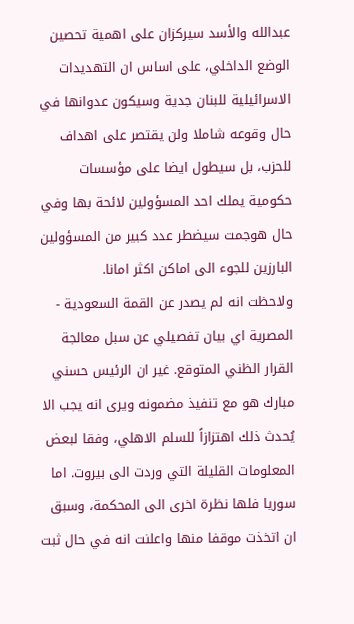عبدالله والأسد سيركزان على اهمية تحصين الوضع الداخلي، على اساس ان التهديدات الاسرائيلية للبنان جدية وسيكون عدوانها في حال وقوعه شاملا ولن يقتصر على اهداف للحزب، بل سيطول ايضا على مؤسسات حكومية يملك احد المسؤولين لائحة بها وفي حال هوجمت سيضطر عدد كبير من المسؤولين البارزين للجوء الى اماكن اكثر امانا.
ولاحظت انه لم يصدر عن القمة السعودية - المصرية اي بيان تفصيلي عن سبل معالجة القرار الظني المتوقع. غير ان الرئيس حسني مبارك هو مع تنفيذ مضمونه ويرى انه يجب الا يُحدث ذلك اهتزازاً للسلم الاهلي، وفقا لبعض المعلومات القليلة التي وردت الى بيروت. اما سوريا فلها نظرة اخرى الى المحكمة، وسبق ان اتخذت موقفا منها واعلنت انه في حال ثبت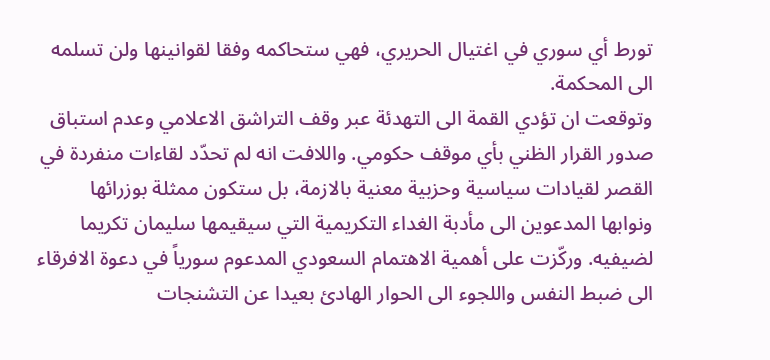تورط أي سوري في اغتيال الحريري، فهي ستحاكمه وفقا لقوانينها ولن تسلمه الى المحكمة.
وتوقعت ان تؤدي القمة الى التهدئة عبر وقف التراشق الاعلامي وعدم استباق صدور القرار الظني بأي موقف حكومي. واللافت انه لم تحدّد لقاءات منفردة في القصر لقيادات سياسية وحزبية معنية بالازمة، بل ستكون ممثلة بوزرائها ونوابها المدعوين الى مأدبة الغداء التكريمية التي سيقيمها سليمان تكريما لضيفيه. وركّزت على أهمية الاهتمام السعودي المدعوم سورياً في دعوة الافرقاء الى ضبط النفس واللجوء الى الحوار الهادئ بعيدا عن التشنجات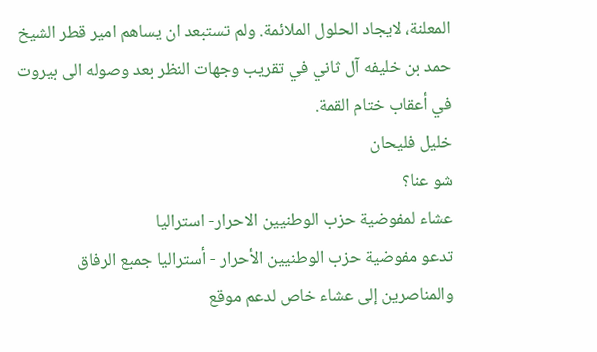المعلنة، لايجاد الحلول الملائمة. ولم تستبعد ان يساهم امير قطر الشيخ حمد بن خليفه آل ثاني في تقريب وجهات النظر بعد وصوله الى بيروت في أعقاب ختام القمة.
خليل فليحان
شو عنا؟
عشاء لمفوضية حزب الوطنيين الاحرار- استراليا
تدعو مفوضية حزب الوطنيين الأحرار - أستراليا جمبع الرفاق والمناصرين إلى عشاء خاص لدعم موقع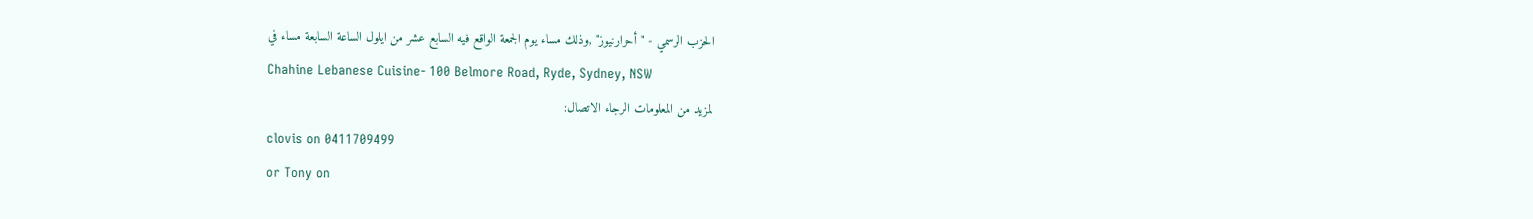الحزب الرسمي - "أحرارنيوز" ,وذلك مساء يوم الجمعة الواقع فيه السابع عشر من ايلول الساعة السابعة مساء في
Chahine Lebanese Cuisine- 100 Belmore Road, Ryde, Sydney, NSW
لمزيد من المعلومات الرجاء الاتصال:
clovis on 0411709499
or Tony on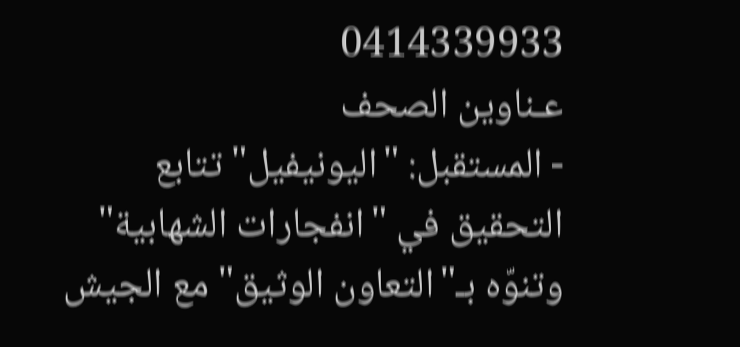0414339933
عـناوين الصحف
- المستقبل: "اليونيفيل" تتابع التحقيق في "انفجارات الشهابية" وتنوّه بـ"التعاون الوثيق" مع الجيش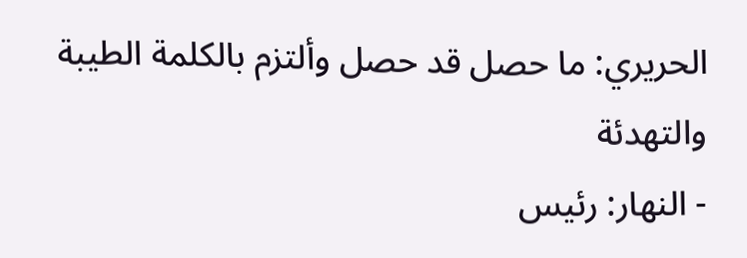الحريري: ما حصل قد حصل وألتزم بالكلمة الطيبة والتهدئة
- النهار: رئيس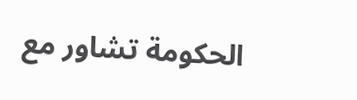الحكومة تشاور مع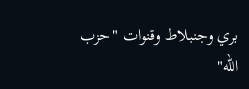بري وجنبلاط وقنوات "حزب الله"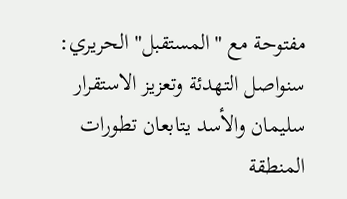مفتوحة مع "المستقبل" الحريري: سنواصل التهدئة وتعزيز الاستقرار سليمان والأسد يتابعان تطورات المنطقة